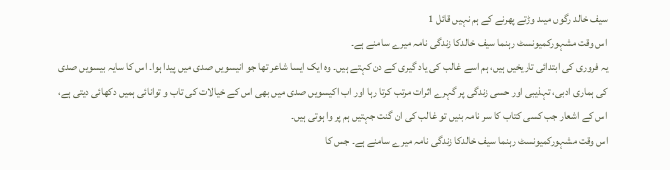سیف خالد رگوں میںد وڑتے پھرنے کے ہم نہیں قائل 1
اس وقت مشہورکمیونسٹ رہنما سیف خالدکا زندگی نامہ میرے سامنے ہے۔
یہ فروری کی ابتدائی تاریخیں ہیں، ہم اسے غالب کی یاد گیری کے دن کہتے ہیں۔ وہ ایک ایسا شاعر تھا جو انیسویں صدی میں پیدا ہوا۔ اس کا سایہ بیسویں صدی کی ہماری ادبی، تہذیبی اور حسی زندگی پر گہرے اثرات مرتب کرتا رہا اور اب اکیسویں صدی میں بھی اس کے خیالات کی تاب و توانائی ہمیں دکھائی دیتی ہے، اس کے اشعار جب کسی کتاب کا سر نامہ بنیں تو غالب کی ان گنت جہتیں ہم پر وا ہوتی ہیں۔
اس وقت مشہورکمیونسٹ رہنما سیف خالدکا زندگی نامہ میرے سامنے ہے۔ جس کا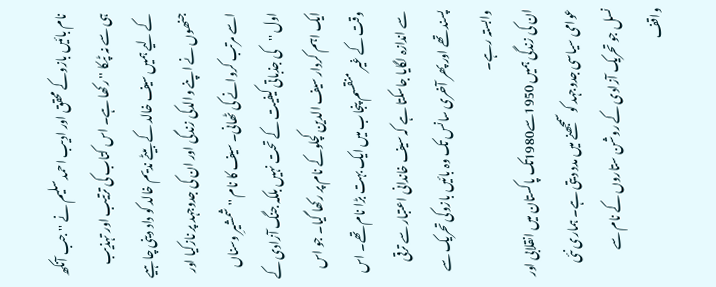نام بائیں بازوکے محقق اور ادیب احمد سلیم نے ''جب آنکھ ہی سے نہ ٹپکا '' رکھا ہے۔ اس کتاب کی ترتیب اور تہذیب کے لیے ہمیں سیف خالد کے بیٹے ندیم خالد کو داد دینی چاہیے جنھوں نے اپنے والدکی زندگی اور ان کی جدوجہد پر نازکیا اور اسے مرتب کروانے کی ٹھانی۔ سیف کا نام '' شمشیرِ وسناں اول ''کی جذباتی کیفیت کے تحت نہیں بلکہ جنگ آزادی کے ایک اہم کردار سیف الدین کچلوکے نام پر رکھا گیا۔ جو اس وقت کے غیر منقسم پنجاب میں ایک بہت بڑا نام تھے۔ اس سے اندازہ لگایا جاسکتا ہے کہ سیف خاندانی اعتبار سے ترقی پسند تھے اور پھر آخری سانس تک وہ بائیں بازوکی تحریک سے وابستہ رہے۔
ان کی زندگی ہمیں 1950سے1980تک پاکستان میں انقلابی اور عوامی سیاسی جدوجہد کو سمجھنے میں مدد دیتی ہے۔ ہماری نئی نسل جو تحریک آزادی کے روشن ستاروں کے نام سے واقف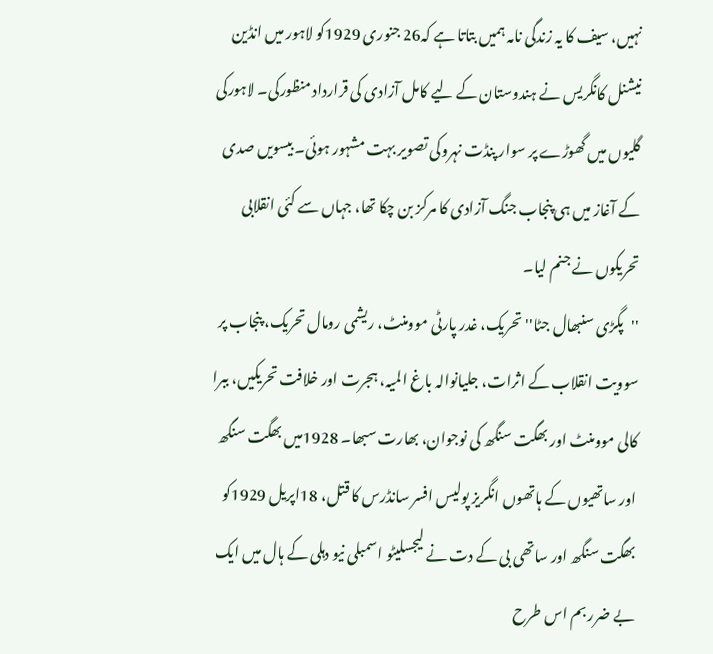نہیں، سیف کا یہ زندگی نامہ ہمیں بتاتا ہے کہ26 جنوری 1929کو لاہور میں انڈین نیشنل کانگریس نے ہندوستان کے لیے کامل آزادی کی قرارداد منظورکی۔ لاہورکی گلیوں میں گھوڑے پر سوار پنڈت نہروکی تصویر بہت مشہور ہوئی۔ بیسویں صدی کے آغاز میں ہی پنجاب جنگ آزادی کا مرکز بن چکا تھا، جہاں سے کئی انقلابی تحریکوں نے جنم لیا۔
''پگڑی سنبھال جٹا'' تحریک، غدر پارٹی موومنٹ، ریشمی رومال تحریک، پنجاب پر سوویت انقلاب کے اثرات، جلیانوالہ باغ المیہ، ہجرت اور خلافت تحریکیں، ببرا کالی موومنٹ اور بھگت سنگھ کی نوجوان، بھارت سبھا۔ 1928میں بھگت سنگھ اور ساتھیوں کے ہاتھوں انگریز پولیس افسر سانڈرس کا قتل، 18اپریل 1929کو بھگت سنگھ اور ساتھی بی کے دت نے لیجسلیٹو اسمبلی نیو دہلی کے ہال میں ایک بے ضرر بم اس طرح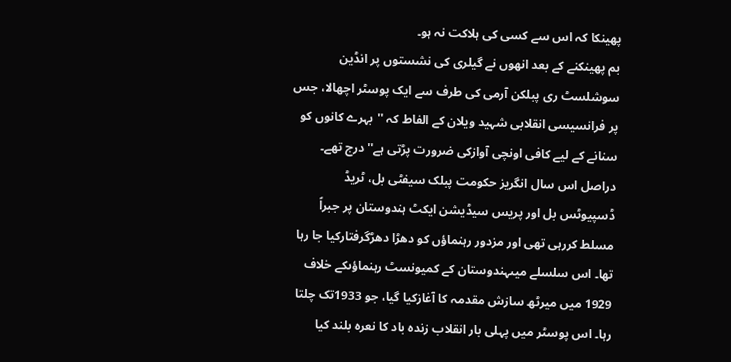پھینکا کہ اس سے کسی کی ہلاکت نہ ہو۔
بم پھینکنے کے بعد انھوں نے گیلری کی نشستوں پر انڈین سوشلسٹ ری پبلکن آرمی کی طرف سے ایک پوسٹر اچھالا، جس پر فرانسیسی انقلابی شہید ویلان کے الفاط کہ ''بہرے کانوں کو سنانے کے لیے کافی اونچی آوازکی ضرورت پڑتی ہے''درج تھے۔ دراصل اس سال انگریز حکومت پبلک سیفٹی بل، ٹریڈ ڈسپیوٹس بل اور پریس سیڈیشن ایکٹ ہندوستان پر جبراً مسلط کررہی تھی اور مزدور رہنماؤں کو دھڑا دھڑگرفتارکیا جا رہا تھا۔ اس سلسلے میںہندوستان کے کمیونسٹ رہنماؤںکے خلاف 1929 میں میرٹھ سازش مقدمہ کا آغازکیا گیا، جو 1933تک چلتا رہا۔ اس پوسٹر میں پہلی بار انقلاب زندہ باد کا نعرہ بلند کیا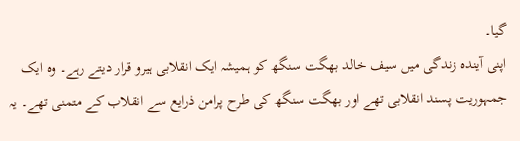گیا۔
اپنی آیندہ زندگی میں سیف خالد بھگت سنگھ کو ہمیشہ ایک انقلابی ہیرو قرار دیتے رہے۔ وہ ایک جمہوریت پسند انقلابی تھے اور بھگت سنگھ کی طرح پرامن ذرایع سے انقلاب کے متمنی تھے۔ یہ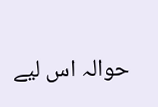حوالہ اس لیے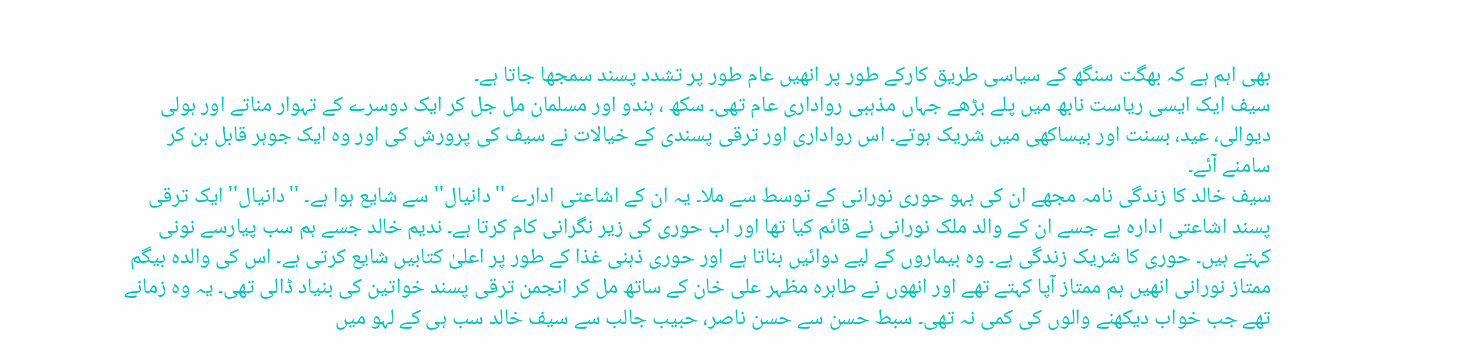بھی اہم ہے کہ بھگت سنگھ کے سیاسی طریق کارکے طور پر انھیں عام طور پر تشدد پسند سمجھا جاتا ہے۔
سیف ایک ایسی ریاست نابھ میں پلے بڑھے جہاں مذہبی رواداری عام تھی۔ سکھ ، ہندو اور مسلمان مل جل کر ایک دوسرے کے تہوار مناتے اور ہولی دیوالی، عید، بسنت اور بیساکھی میں شریک ہوتے۔ اس رواداری اور ترقی پسندی کے خیالات نے سیف کی پرورش کی اور وہ ایک جوہر قابل بن کر سامنے آئے۔
سیف خالد کا زندگی نامہ مجھے ان کی بہو حوری نورانی کے توسط سے ملا۔ یہ ان کے اشاعتی ادارے ''دانیال'' سے شایع ہوا ہے۔ ''دانیال'' ایک ترقی پسند اشاعتی ادارہ ہے جسے ان کے والد ملک نورانی نے قائم کیا تھا اور اب حوری کی زیر نگرانی کام کرتا ہے۔ ندیم خالد جسے ہم سب پیارسے نونی کہتے ہیں۔ حوری کا شریک زندگی ہے۔ وہ بیماروں کے لیے دوائیں بناتا ہے اور حوری ذہنی غذا کے طور پر اعلیٰ کتابیں شایع کرتی ہے۔ اس کی والدہ بیگم ممتاز نورانی انھیں ہم ممتاز آپا کہتے تھے اور انھوں نے طاہرہ مظہر علی خان کے ساتھ مل کر انجمن ترقی پسند خواتین کی بنیاد ڈالی تھی۔ یہ وہ زمانے تھے جب خواب دیکھنے والوں کی کمی نہ تھی۔ سبط حسن سے حسن ناصر، حبیب جالب سے سیف خالد سب ہی کے لہو میں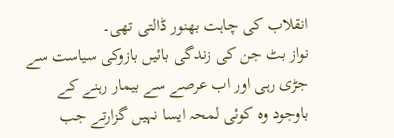انقلاب کی چاہت بھنور ڈالتی تھی۔
نواز بٹ جن کی زندگی بائیں بازوکی سیاست سے جڑی رہی اور اب عرصے سے بیمار رہنے کے باوجود وہ کوئی لمحہ ایسا نہیں گزارتے جب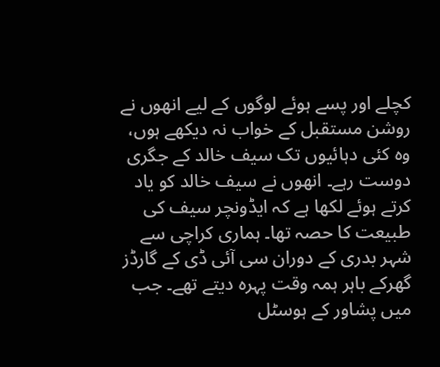کچلے اور پسے ہوئے لوگوں کے لیے انھوں نے روشن مستقبل کے خواب نہ دیکھے ہوں، وہ کئی دہائیوں تک سیف خالد کے جگری دوست رہے۔ انھوں نے سیف خالد کو یاد کرتے ہوئے لکھا ہے کہ ایڈونچر سیف کی طبیعت کا حصہ تھا۔ ہماری کراچی سے شہر بدری کے دوران سی آئی ڈی کے گارڈز گھرکے باہر ہمہ وقت پہرہ دیتے تھے۔ جب میں پشاور کے ہوسٹل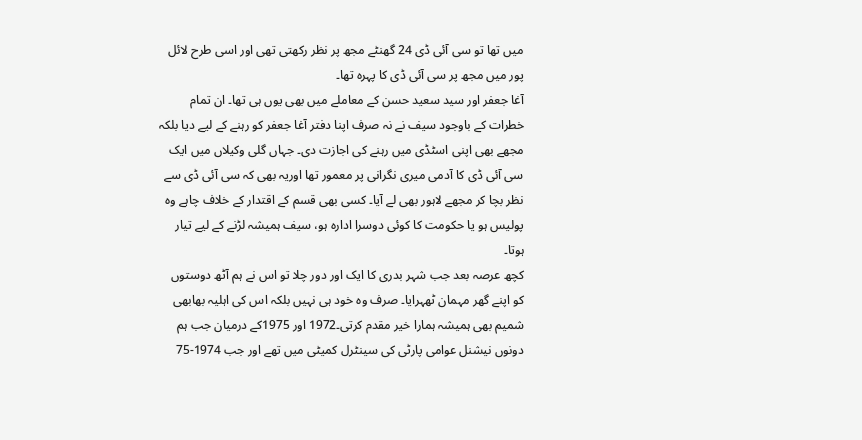میں تھا تو سی آئی ڈی 24 گھنٹے مجھ پر نظر رکھتی تھی اور اسی طرح لائل پور میں مجھ پر سی آئی ڈی کا پہرہ تھا۔
آغا جعفر اور سید سعید حسن کے معاملے میں بھی یوں ہی تھا۔ ان تمام خطرات کے باوجود سیف نے نہ صرف اپنا دفتر آغا جعفر کو رہنے کے لیے دیا بلکہ مجھے بھی اپنی اسٹڈی میں رہنے کی اجازت دی۔ جہاں گلی وکیلاں میں ایک سی آئی ڈی کا آدمی میری نگرانی پر معمور تھا اوریہ بھی کہ سی آئی ڈی سے نظر بچا کر مجھے لاہور بھی لے آیا۔ کسی بھی قسم کے اقتدار کے خلاف چاہے وہ پولیس ہو یا حکومت کا کوئی دوسرا ادارہ ہو، سیف ہمیشہ لڑنے کے لیے تیار ہوتا۔
کچھ عرصہ بعد جب شہر بدری کا ایک اور دور چلا تو اس نے ہم آٹھ دوستوں کو اپنے گھر مہمان ٹھہرایا۔ صرف وہ خود ہی نہیں بلکہ اس کی اہلیہ بھابھی شمیم بھی ہمیشہ ہمارا خیر مقدم کرتی۔1972 اور 1975کے درمیان جب ہم دونوں نیشنل عوامی پارٹی کی سینٹرل کمیٹی میں تھے اور جب 1974-75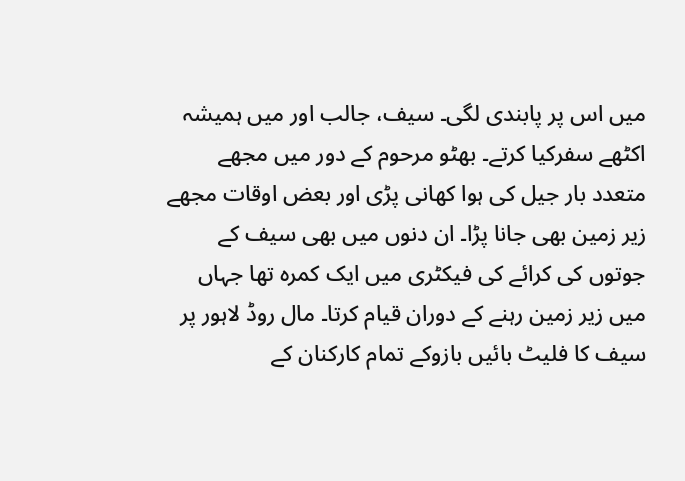میں اس پر پابندی لگی۔ سیف، جالب اور میں ہمیشہ اکٹھے سفرکیا کرتے۔ بھٹو مرحوم کے دور میں مجھے متعدد بار جیل کی ہوا کھانی پڑی اور بعض اوقات مجھے زیر زمین بھی جانا پڑا۔ ان دنوں میں بھی سیف کے جوتوں کی کرائے کی فیکٹری میں ایک کمرہ تھا جہاں میں زیر زمین رہنے کے دوران قیام کرتا۔ مال روڈ لاہور پر سیف کا فلیٹ بائیں بازوکے تمام کارکنان کے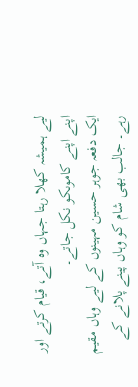لیے ہمیشہ کھلا رہتا جہاں وہ آتے، قیام کرتے اور اپنے اپنے کاموںکو نکل جاتے۔
ایک دفعہ جوہر حسین مہینوں کے لیے وہاں مقیم رہے۔ جالب بھی شام کو وہاں پینے پلانے کے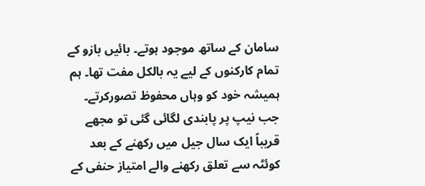سامان کے ساتھ موجود ہوتے۔ بائیں بازو کے تمام کارکنوں کے لیے یہ بالکل مفت تھا۔ ہم ہمیشہ خود کو وہاں محفوظ تصورکرتے۔ جب نیپ پر پابندی لگائی گئی تو مجھے قریباً ایک سال جیل میں رکھنے کے بعد کوئٹہ سے تعلق رکھنے والے امتیاز حنفی کے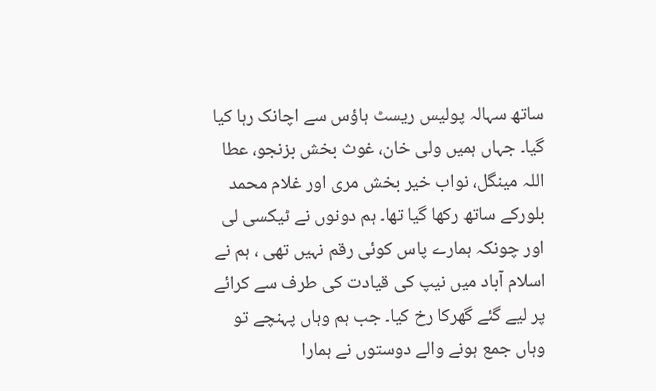ساتھ سہالہ پولیس ریسٹ ہاؤس سے اچانک رہا کیا گیا۔ جہاں ہمیں ولی خان، غوث بخش بزنجو، عطا اللہ مینگل، نواب خیر بخش مری اور غلام محمد بلورکے ساتھ رکھا گیا تھا۔ ہم دونوں نے ٹیکسی لی اور چونکہ ہمارے پاس کوئی رقم نہیں تھی ، ہم نے اسلام آباد میں نیپ کی قیادت کی طرف سے کرائے پر لیے گئے گھرکا رخ کیا۔ جب ہم وہاں پہنچے تو وہاں جمع ہونے والے دوستوں نے ہمارا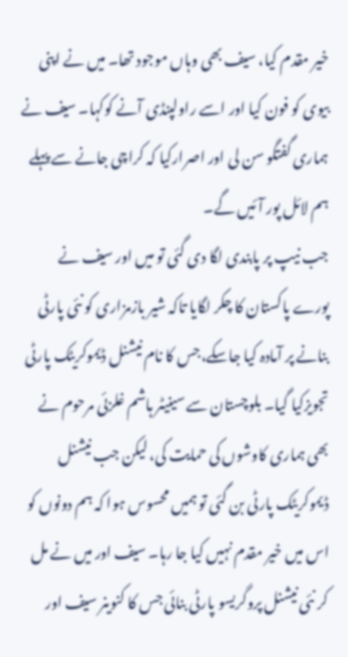خیر مقدم کیا، سیف بھی وہاں موجود تھا۔ میں نے اپنی بیوی کو فون کیا اور اسے راولپنڈی آنے کوکہا۔ سیف نے ہماری گفتگو سن لی اور اصرارکیا کہ کراچی جانے سے پہلے ہم لائل پور آئیں گے۔
جب نیپ پر پابندی لگا دی گئی تو میں اور سیف نے پورے پاکستان کا چکر لگایا تاکہ شیر بازمزاری کو نئی پارٹی بنانے پر آمادہ کیا جاسکے،جس کا نام نیشنل ڈیموکریٹک پارٹی تجویزکیا گیا۔ بلوچستان سے سینیٹر ہاشم غلزئی مرحوم نے بھی ہماری کاوشوں کی حمایت کی، لیکن جب نیشنل ڈیموکریٹک پارٹی بن گئی تو ہمیں محسوس ہوا کہ ہم دونوں کو اس میں خیر مقدم نہیں کیا جا رہا۔ سیف اور میں نے مل کر نئی نیشنل پروگریسو پارٹی بنائی جس کا کنوینر سیف اور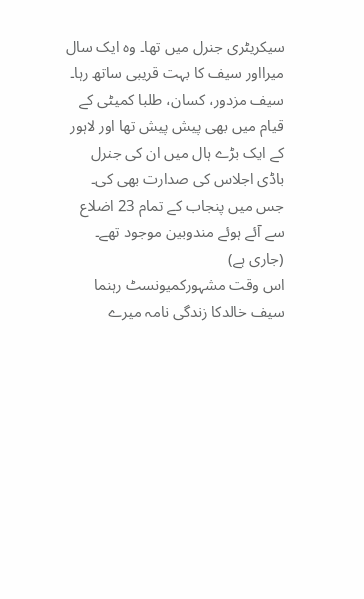سیکریٹری جنرل میں تھا۔ وہ ایک سال میرااور سیف کا بہت قریبی ساتھ رہا۔ سیف مزدور، کسان، طلبا کمیٹی کے قیام میں بھی پیش پیش تھا اور لاہور کے ایک بڑے ہال میں ان کی جنرل باڈی اجلاس کی صدارت بھی کی۔ جس میں پنجاب کے تمام 23 اضلاع سے آئے ہوئے مندوبین موجود تھے۔
(جاری ہے)
اس وقت مشہورکمیونسٹ رہنما سیف خالدکا زندگی نامہ میرے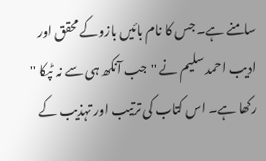سامنے ہے۔ جس کا نام بائیں بازوکے محقق اور ادیب احمد سلیم نے ''جب آنکھ ہی سے نہ ٹپکا '' رکھا ہے۔ اس کتاب کی ترتیب اور تہذیب کے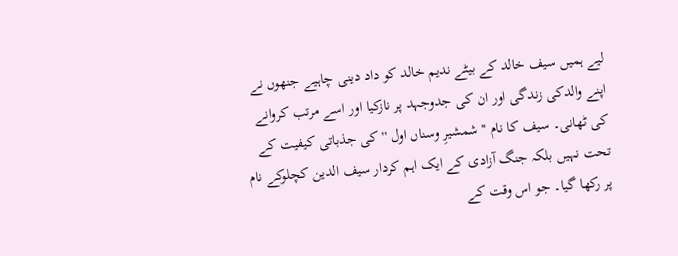لیے ہمیں سیف خالد کے بیٹے ندیم خالد کو داد دینی چاہیے جنھوں نے اپنے والدکی زندگی اور ان کی جدوجہد پر نازکیا اور اسے مرتب کروانے کی ٹھانی۔ سیف کا نام '' شمشیرِ وسناں اول ''کی جذباتی کیفیت کے تحت نہیں بلکہ جنگ آزادی کے ایک اہم کردار سیف الدین کچلوکے نام پر رکھا گیا۔ جو اس وقت کے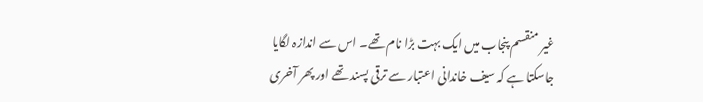غیر منقسم پنجاب میں ایک بہت بڑا نام تھے۔ اس سے اندازہ لگایا جاسکتا ہے کہ سیف خاندانی اعتبار سے ترقی پسند تھے اور پھر آخری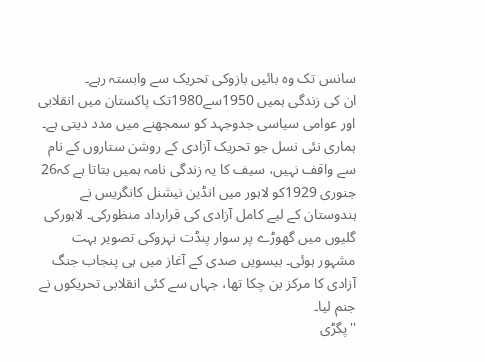سانس تک وہ بائیں بازوکی تحریک سے وابستہ رہے۔
ان کی زندگی ہمیں 1950سے1980تک پاکستان میں انقلابی اور عوامی سیاسی جدوجہد کو سمجھنے میں مدد دیتی ہے۔ ہماری نئی نسل جو تحریک آزادی کے روشن ستاروں کے نام سے واقف نہیں، سیف کا یہ زندگی نامہ ہمیں بتاتا ہے کہ26 جنوری 1929کو لاہور میں انڈین نیشنل کانگریس نے ہندوستان کے لیے کامل آزادی کی قرارداد منظورکی۔ لاہورکی گلیوں میں گھوڑے پر سوار پنڈت نہروکی تصویر بہت مشہور ہوئی۔ بیسویں صدی کے آغاز میں ہی پنجاب جنگ آزادی کا مرکز بن چکا تھا، جہاں سے کئی انقلابی تحریکوں نے جنم لیا۔
''پگڑی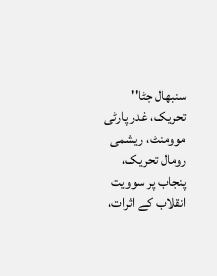سنبھال جٹا'' تحریک، غدر پارٹی موومنٹ، ریشمی رومال تحریک، پنجاب پر سوویت انقلاب کے اثرات،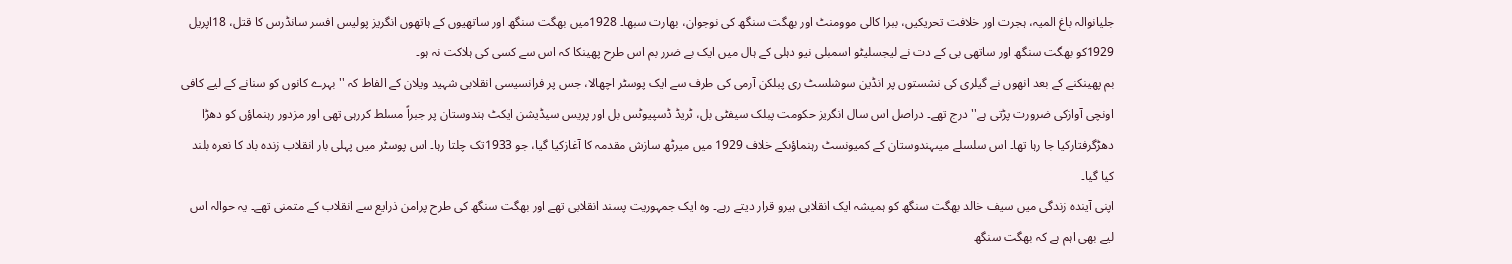جلیانوالہ باغ المیہ، ہجرت اور خلافت تحریکیں، ببرا کالی موومنٹ اور بھگت سنگھ کی نوجوان، بھارت سبھا۔ 1928میں بھگت سنگھ اور ساتھیوں کے ہاتھوں انگریز پولیس افسر سانڈرس کا قتل، 18اپریل 1929کو بھگت سنگھ اور ساتھی بی کے دت نے لیجسلیٹو اسمبلی نیو دہلی کے ہال میں ایک بے ضرر بم اس طرح پھینکا کہ اس سے کسی کی ہلاکت نہ ہو۔
بم پھینکنے کے بعد انھوں نے گیلری کی نشستوں پر انڈین سوشلسٹ ری پبلکن آرمی کی طرف سے ایک پوسٹر اچھالا، جس پر فرانسیسی انقلابی شہید ویلان کے الفاط کہ ''بہرے کانوں کو سنانے کے لیے کافی اونچی آوازکی ضرورت پڑتی ہے''درج تھے۔ دراصل اس سال انگریز حکومت پبلک سیفٹی بل، ٹریڈ ڈسپیوٹس بل اور پریس سیڈیشن ایکٹ ہندوستان پر جبراً مسلط کررہی تھی اور مزدور رہنماؤں کو دھڑا دھڑگرفتارکیا جا رہا تھا۔ اس سلسلے میںہندوستان کے کمیونسٹ رہنماؤںکے خلاف 1929 میں میرٹھ سازش مقدمہ کا آغازکیا گیا، جو 1933تک چلتا رہا۔ اس پوسٹر میں پہلی بار انقلاب زندہ باد کا نعرہ بلند کیا گیا۔
اپنی آیندہ زندگی میں سیف خالد بھگت سنگھ کو ہمیشہ ایک انقلابی ہیرو قرار دیتے رہے۔ وہ ایک جمہوریت پسند انقلابی تھے اور بھگت سنگھ کی طرح پرامن ذرایع سے انقلاب کے متمنی تھے۔ یہ حوالہ اس لیے بھی اہم ہے کہ بھگت سنگھ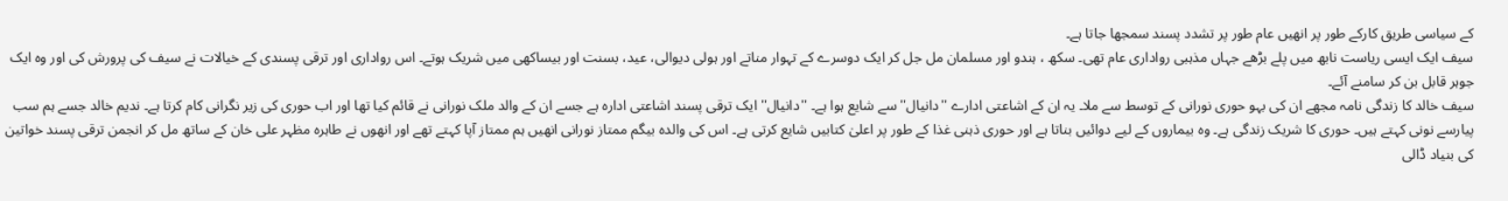کے سیاسی طریق کارکے طور پر انھیں عام طور پر تشدد پسند سمجھا جاتا ہے۔
سیف ایک ایسی ریاست نابھ میں پلے بڑھے جہاں مذہبی رواداری عام تھی۔ سکھ ، ہندو اور مسلمان مل جل کر ایک دوسرے کے تہوار مناتے اور ہولی دیوالی، عید، بسنت اور بیساکھی میں شریک ہوتے۔ اس رواداری اور ترقی پسندی کے خیالات نے سیف کی پرورش کی اور وہ ایک جوہر قابل بن کر سامنے آئے۔
سیف خالد کا زندگی نامہ مجھے ان کی بہو حوری نورانی کے توسط سے ملا۔ یہ ان کے اشاعتی ادارے ''دانیال'' سے شایع ہوا ہے۔ ''دانیال'' ایک ترقی پسند اشاعتی ادارہ ہے جسے ان کے والد ملک نورانی نے قائم کیا تھا اور اب حوری کی زیر نگرانی کام کرتا ہے۔ ندیم خالد جسے ہم سب پیارسے نونی کہتے ہیں۔ حوری کا شریک زندگی ہے۔ وہ بیماروں کے لیے دوائیں بناتا ہے اور حوری ذہنی غذا کے طور پر اعلیٰ کتابیں شایع کرتی ہے۔ اس کی والدہ بیگم ممتاز نورانی انھیں ہم ممتاز آپا کہتے تھے اور انھوں نے طاہرہ مظہر علی خان کے ساتھ مل کر انجمن ترقی پسند خواتین کی بنیاد ڈالی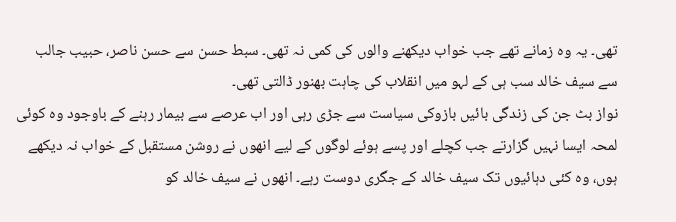تھی۔ یہ وہ زمانے تھے جب خواب دیکھنے والوں کی کمی نہ تھی۔ سبط حسن سے حسن ناصر، حبیب جالب سے سیف خالد سب ہی کے لہو میں انقلاب کی چاہت بھنور ڈالتی تھی۔
نواز بٹ جن کی زندگی بائیں بازوکی سیاست سے جڑی رہی اور اب عرصے سے بیمار رہنے کے باوجود وہ کوئی لمحہ ایسا نہیں گزارتے جب کچلے اور پسے ہوئے لوگوں کے لیے انھوں نے روشن مستقبل کے خواب نہ دیکھے ہوں، وہ کئی دہائیوں تک سیف خالد کے جگری دوست رہے۔ انھوں نے سیف خالد کو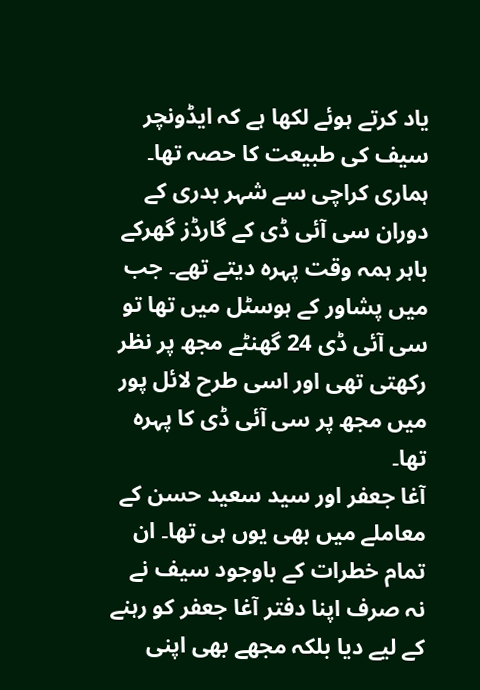یاد کرتے ہوئے لکھا ہے کہ ایڈونچر سیف کی طبیعت کا حصہ تھا۔ ہماری کراچی سے شہر بدری کے دوران سی آئی ڈی کے گارڈز گھرکے باہر ہمہ وقت پہرہ دیتے تھے۔ جب میں پشاور کے ہوسٹل میں تھا تو سی آئی ڈی 24 گھنٹے مجھ پر نظر رکھتی تھی اور اسی طرح لائل پور میں مجھ پر سی آئی ڈی کا پہرہ تھا۔
آغا جعفر اور سید سعید حسن کے معاملے میں بھی یوں ہی تھا۔ ان تمام خطرات کے باوجود سیف نے نہ صرف اپنا دفتر آغا جعفر کو رہنے کے لیے دیا بلکہ مجھے بھی اپنی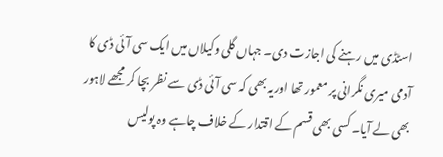اسٹڈی میں رہنے کی اجازت دی۔ جہاں گلی وکیلاں میں ایک سی آئی ڈی کا آدمی میری نگرانی پر معمور تھا اوریہ بھی کہ سی آئی ڈی سے نظر بچا کر مجھے لاہور بھی لے آیا۔ کسی بھی قسم کے اقتدار کے خلاف چاہے وہ پولیس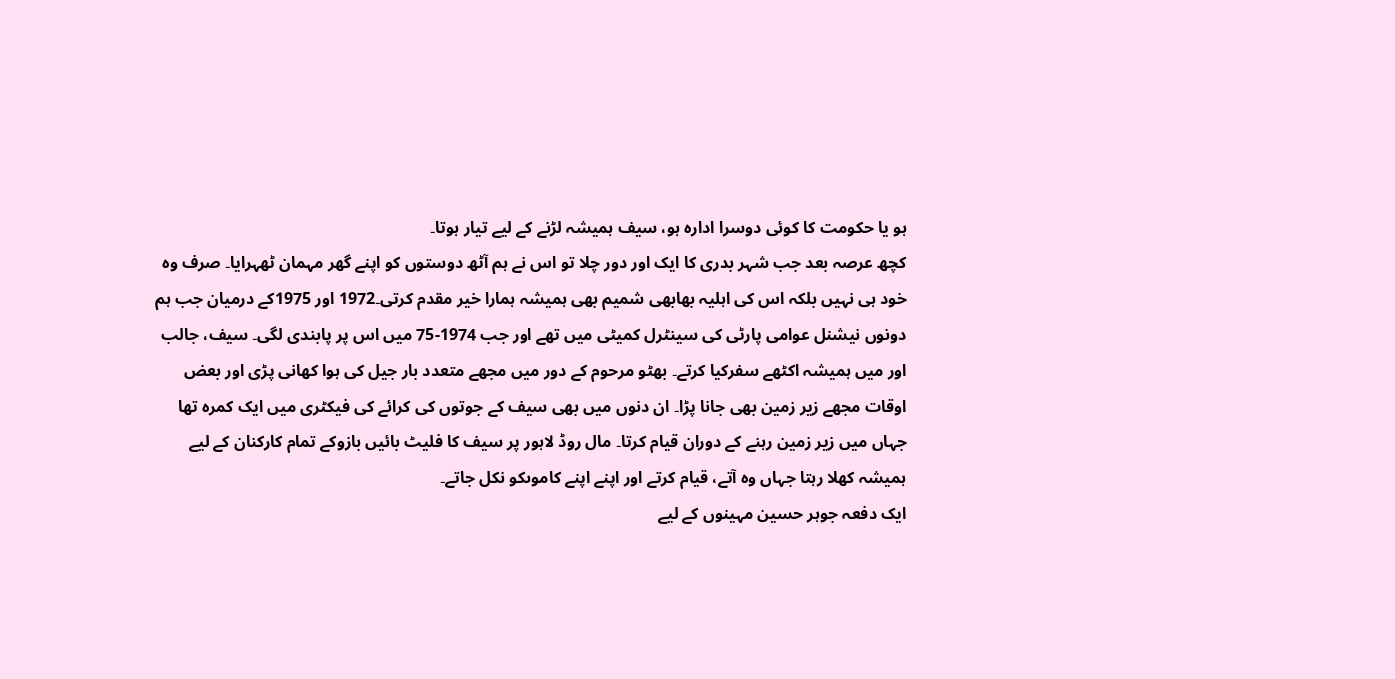ہو یا حکومت کا کوئی دوسرا ادارہ ہو، سیف ہمیشہ لڑنے کے لیے تیار ہوتا۔
کچھ عرصہ بعد جب شہر بدری کا ایک اور دور چلا تو اس نے ہم آٹھ دوستوں کو اپنے گھر مہمان ٹھہرایا۔ صرف وہ خود ہی نہیں بلکہ اس کی اہلیہ بھابھی شمیم بھی ہمیشہ ہمارا خیر مقدم کرتی۔1972 اور 1975کے درمیان جب ہم دونوں نیشنل عوامی پارٹی کی سینٹرل کمیٹی میں تھے اور جب 1974-75 میں اس پر پابندی لگی۔ سیف، جالب اور میں ہمیشہ اکٹھے سفرکیا کرتے۔ بھٹو مرحوم کے دور میں مجھے متعدد بار جیل کی ہوا کھانی پڑی اور بعض اوقات مجھے زیر زمین بھی جانا پڑا۔ ان دنوں میں بھی سیف کے جوتوں کی کرائے کی فیکٹری میں ایک کمرہ تھا جہاں میں زیر زمین رہنے کے دوران قیام کرتا۔ مال روڈ لاہور پر سیف کا فلیٹ بائیں بازوکے تمام کارکنان کے لیے ہمیشہ کھلا رہتا جہاں وہ آتے، قیام کرتے اور اپنے اپنے کاموںکو نکل جاتے۔
ایک دفعہ جوہر حسین مہینوں کے لیے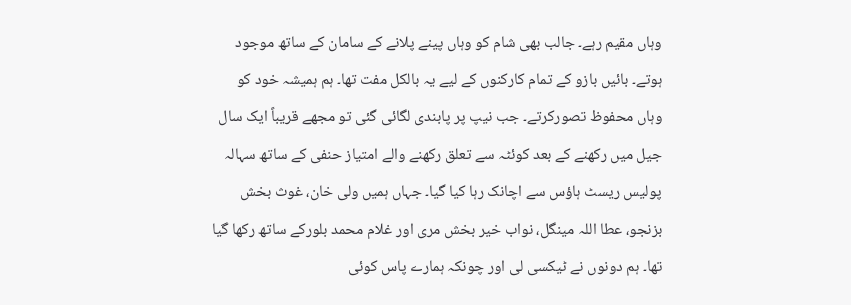وہاں مقیم رہے۔ جالب بھی شام کو وہاں پینے پلانے کے سامان کے ساتھ موجود ہوتے۔ بائیں بازو کے تمام کارکنوں کے لیے یہ بالکل مفت تھا۔ ہم ہمیشہ خود کو وہاں محفوظ تصورکرتے۔ جب نیپ پر پابندی لگائی گئی تو مجھے قریباً ایک سال جیل میں رکھنے کے بعد کوئٹہ سے تعلق رکھنے والے امتیاز حنفی کے ساتھ سہالہ پولیس ریسٹ ہاؤس سے اچانک رہا کیا گیا۔ جہاں ہمیں ولی خان، غوث بخش بزنجو، عطا اللہ مینگل، نواب خیر بخش مری اور غلام محمد بلورکے ساتھ رکھا گیا تھا۔ ہم دونوں نے ٹیکسی لی اور چونکہ ہمارے پاس کوئی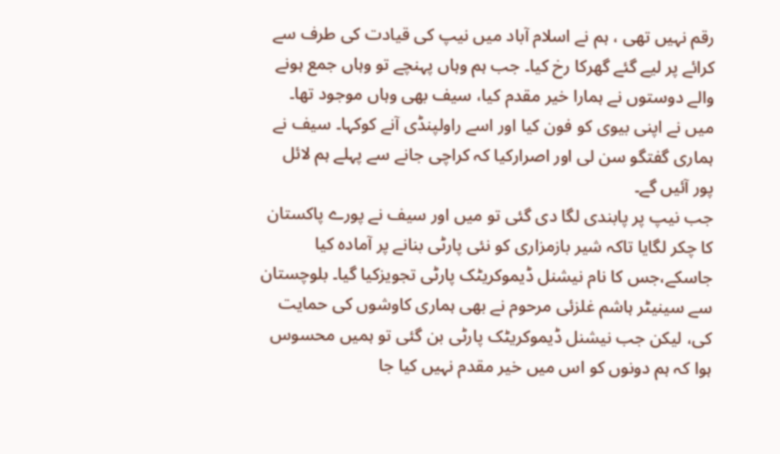رقم نہیں تھی ، ہم نے اسلام آباد میں نیپ کی قیادت کی طرف سے کرائے پر لیے گئے گھرکا رخ کیا۔ جب ہم وہاں پہنچے تو وہاں جمع ہونے والے دوستوں نے ہمارا خیر مقدم کیا، سیف بھی وہاں موجود تھا۔ میں نے اپنی بیوی کو فون کیا اور اسے راولپنڈی آنے کوکہا۔ سیف نے ہماری گفتگو سن لی اور اصرارکیا کہ کراچی جانے سے پہلے ہم لائل پور آئیں گے۔
جب نیپ پر پابندی لگا دی گئی تو میں اور سیف نے پورے پاکستان کا چکر لگایا تاکہ شیر بازمزاری کو نئی پارٹی بنانے پر آمادہ کیا جاسکے،جس کا نام نیشنل ڈیموکریٹک پارٹی تجویزکیا گیا۔ بلوچستان سے سینیٹر ہاشم غلزئی مرحوم نے بھی ہماری کاوشوں کی حمایت کی، لیکن جب نیشنل ڈیموکریٹک پارٹی بن گئی تو ہمیں محسوس ہوا کہ ہم دونوں کو اس میں خیر مقدم نہیں کیا جا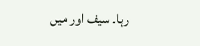رہا۔ سیف اور میں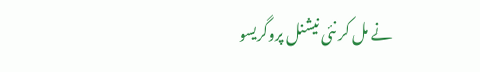نے مل کر نئی نیشنل پروگریسو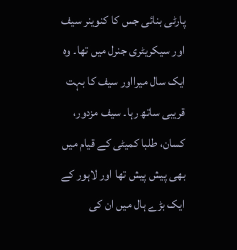پارٹی بنائی جس کا کنوینر سیف اور سیکریٹری جنرل میں تھا۔ وہ ایک سال میرااور سیف کا بہت قریبی ساتھ رہا۔ سیف مزدور، کسان، طلبا کمیٹی کے قیام میں بھی پیش پیش تھا اور لاہور کے ایک بڑے ہال میں ان کی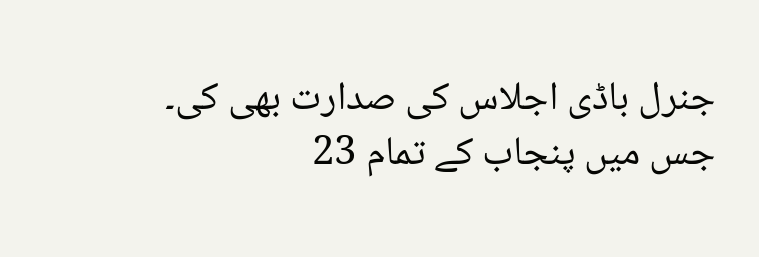جنرل باڈی اجلاس کی صدارت بھی کی۔ جس میں پنجاب کے تمام 23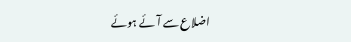اضلاع سے آئے ہوئے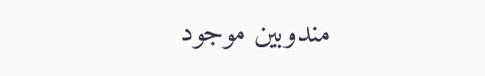مندوبین موجود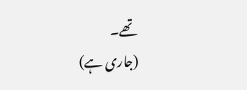تھے۔
(جاری ہے)